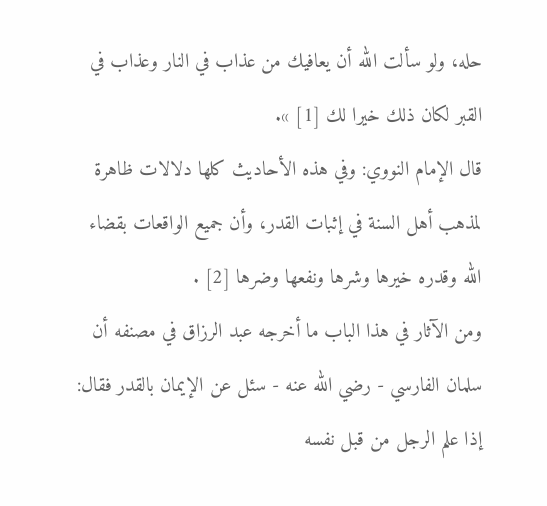حله، ولو سألت الله أن يعافيك من عذاب في النار وعذاب في القبر لكان ذلك خيرا لك [1] ».
قال الإمام النووي: وفي هذه الأحاديث كلها دلالات ظاهرة لمذهب أهل السنة في إثبات القدر، وأن جميع الواقعات بقضاء الله وقدره خيرها وشرها ونفعها وضرها [2] .
ومن الآثار في هذا الباب ما أخرجه عبد الرزاق في مصنفه أن سلمان الفارسي - رضي الله عنه - سئل عن الإيمان بالقدر فقال: إذا علم الرجل من قبل نفسه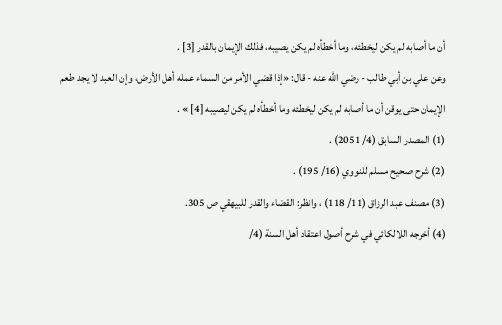أن ما أصابه لم يكن ليخطئه، وما أخطأه لم يكن يصيبه، فذلك الإيمان بالقدر [3] .
وعن علي بن أبي طالب - رضي الله عنه - قال: «إذا قضي الأمر من السماء عمله أهل الأرض، وإن العبد لا يجد طعم الإيمان حتى يوقن أن ما أصابه لم يكن ليخطئه وما أخطأه لم يكن ليصيبه [4] » .
(1) المصدر السابق (4/ 2051) .
(2) شرح صحيح مسلم للنووي (16/ 195) .
(3) مصنف عبد الرزاق (11/ 118) ، وانظر: القضاء والقدر للبيهقي ص 305.
(4) أخرجه اللالكائي في شرح أصول اعتقاد أهل السنة (4/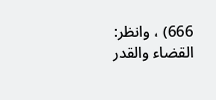666) ، وانظر: القضاء والقدر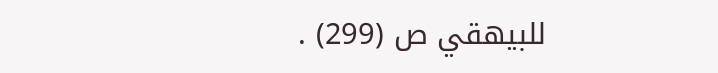للبيهقي ص (299) .